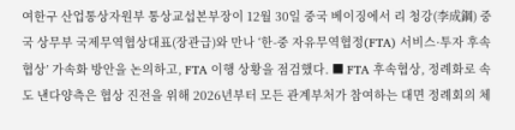여한구 산업통상자원부 통상교섭본부장이 12월 30일 중국 베이징에서 리 청강(李成鋼) 중국 상무부 국제무역협상대표(장관급)와 만나 ‘한-중 자유무역협정(FTA) 서비스·투자 후속협상’ 가속화 방안을 논의하고, FTA 이행 상황을 점검했다. ■ FTA 후속협상, 정례화로 속도 낸다양측은 협상 진전을 위해 2026년부터 모든 관계부처가 참여하는 대면 정례회의 체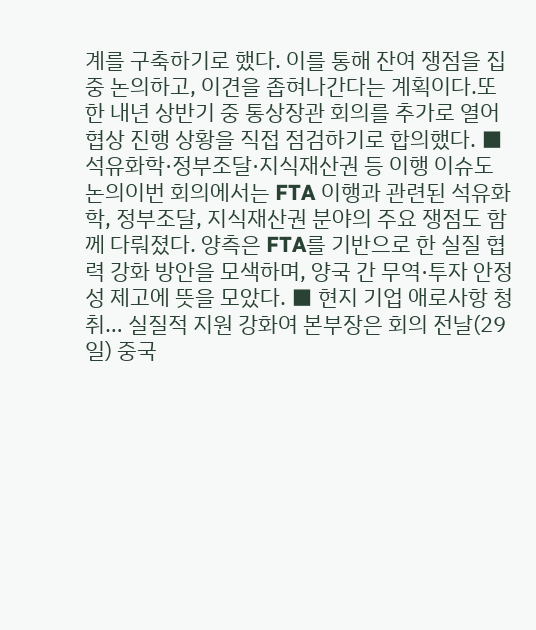계를 구축하기로 했다. 이를 통해 잔여 쟁점을 집중 논의하고, 이견을 좁혀나간다는 계획이다.또한 내년 상반기 중 통상장관 회의를 추가로 열어 협상 진행 상황을 직접 점검하기로 합의했다. ■ 석유화학·정부조달·지식재산권 등 이행 이슈도 논의이번 회의에서는 FTA 이행과 관련된 석유화학, 정부조달, 지식재산권 분야의 주요 쟁점도 함께 다뤄졌다. 양측은 FTA를 기반으로 한 실질 협력 강화 방안을 모색하며, 양국 간 무역·투자 안정성 제고에 뜻을 모았다. ■ 현지 기업 애로사항 청취… 실질적 지원 강화여 본부장은 회의 전날(29일) 중국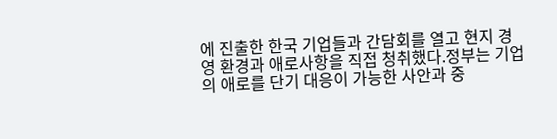에 진출한 한국 기업들과 간담회를 열고 현지 경영 환경과 애로사항을 직접 청취했다.정부는 기업의 애로를 단기 대응이 가능한 사안과 중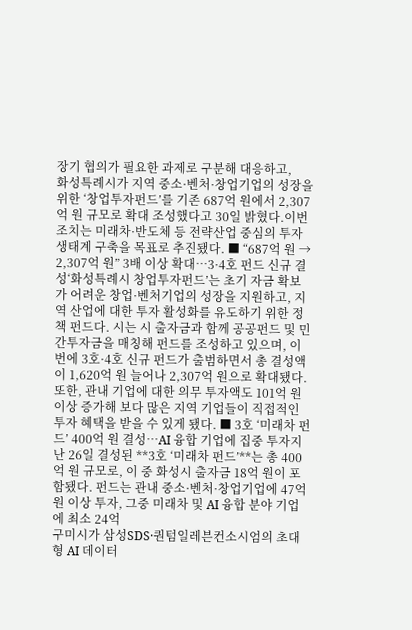장기 협의가 필요한 과제로 구분해 대응하고,
화성특례시가 지역 중소·벤처·창업기업의 성장을 위한 ‘창업투자펀드’를 기존 687억 원에서 2,307억 원 규모로 확대 조성했다고 30일 밝혔다.이번 조치는 미래차·반도체 등 전략산업 중심의 투자 생태계 구축을 목표로 추진됐다. ■ “687억 원 → 2,307억 원” 3배 이상 확대…3·4호 펀드 신규 결성‘화성특례시 창업투자펀드’는 초기 자금 확보가 어려운 창업·벤처기업의 성장을 지원하고, 지역 산업에 대한 투자 활성화를 유도하기 위한 정책 펀드다. 시는 시 출자금과 함께 공공펀드 및 민간투자금을 매칭해 펀드를 조성하고 있으며, 이번에 3호·4호 신규 펀드가 출범하면서 총 결성액이 1,620억 원 늘어나 2,307억 원으로 확대됐다. 또한, 관내 기업에 대한 의무 투자액도 101억 원 이상 증가해 보다 많은 지역 기업들이 직접적인 투자 혜택을 받을 수 있게 됐다. ■ 3호 ‘미래차 펀드’ 400억 원 결성…AI 융합 기업에 집중 투자지난 26일 결성된 **3호 ‘미래차 펀드’**는 총 400억 원 규모로, 이 중 화성시 출자금 18억 원이 포함됐다. 펀드는 관내 중소·벤처·창업기업에 47억 원 이상 투자, 그중 미래차 및 AI 융합 분야 기업에 최소 24억
구미시가 삼성SDS·퀀텀일레븐컨소시엄의 초대형 AI 데이터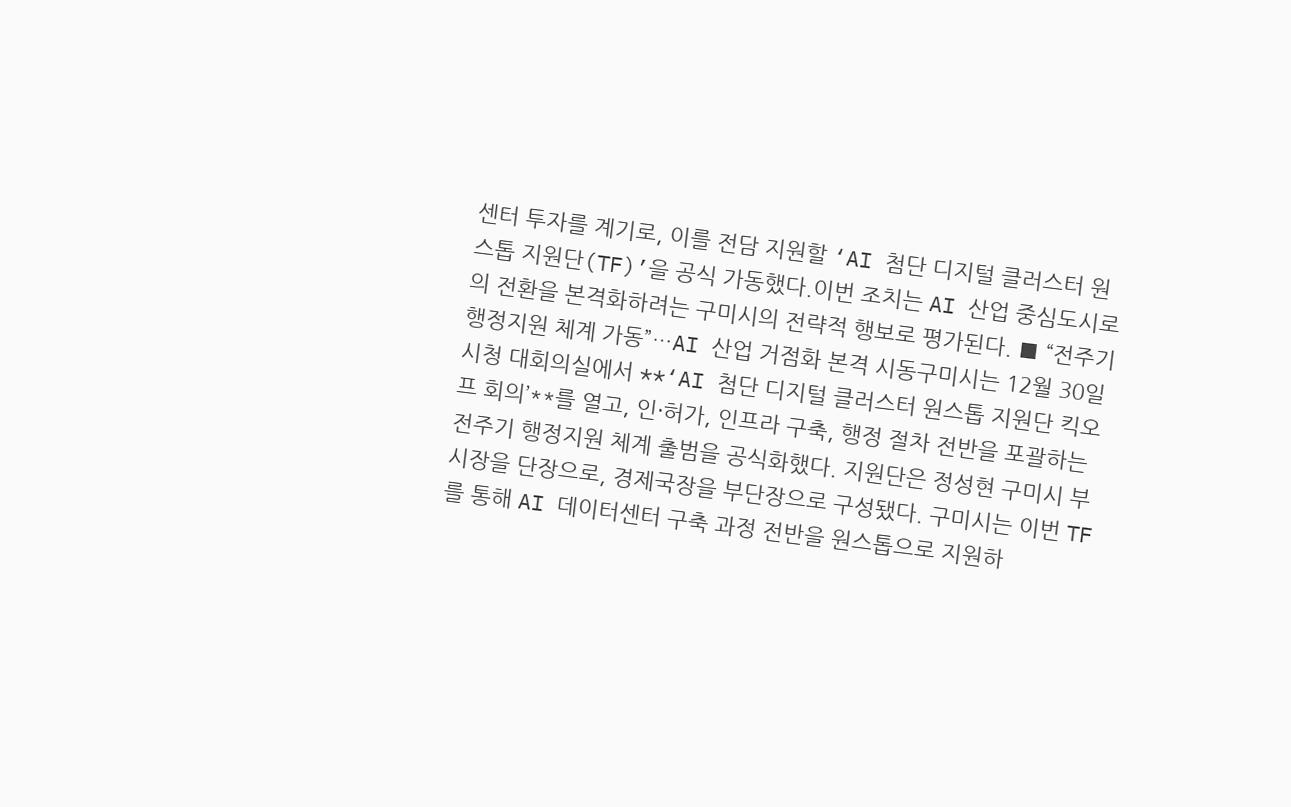센터 투자를 계기로, 이를 전담 지원할 ‘AI 첨단 디지털 클러스터 원스톱 지원단(TF)’을 공식 가동했다.이번 조치는 AI 산업 중심도시로의 전환을 본격화하려는 구미시의 전략적 행보로 평가된다. ■ “전주기 행정지원 체계 가동”…AI 산업 거점화 본격 시동구미시는 12월 30일 시청 대회의실에서 **‘AI 첨단 디지털 클러스터 원스톱 지원단 킥오프 회의’**를 열고, 인·허가, 인프라 구축, 행정 절차 전반을 포괄하는 전주기 행정지원 체계 출범을 공식화했다. 지원단은 정성현 구미시 부시장을 단장으로, 경제국장을 부단장으로 구성됐다. 구미시는 이번 TF를 통해 AI 데이터센터 구축 과정 전반을 원스톱으로 지원하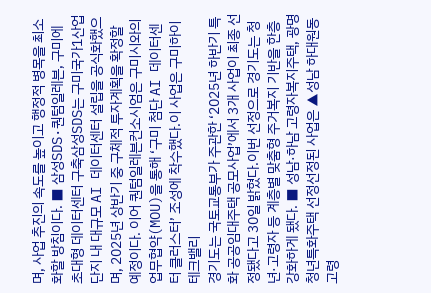며, 사업 추진의 속도를 높이고 행정적 병목을 최소화할 방침이다. ■ 삼성SDS·퀀텀일레븐, 구미에 초대형 데이터센터 구축삼성SDS는 구미국가1산업단지 내 대규모 AI 데이터센터 설립을 공식화했으며, 2025년 상반기 중 구체적 투자계획을 확정할 예정이다. 이어 퀀텀일레븐컨소시엄은 구미시와의 업무협약(MOU)을 통해 ‘구미 첨단 AI 데이터센터 클러스터’ 조성에 착수했다.이 사업은 구미하이테크밸리
경기도는 국토교통부가 주관한 ‘2025년 하반기 특화 공공임대주택 공모사업’에서 3개 사업이 최종 선정됐다고 30일 밝혔다.이번 선정으로 경기도는 청년·고령자 등 계층별 맞춤형 주거복지 기반을 한층 강화하게 됐다. ■ 성남·하남 고령자복지주택, 광명 청년특화주택 선정선정된 사업은 ▲성남 하대원동 고령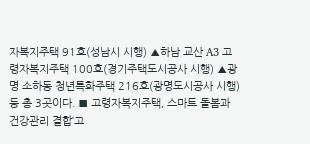자복지주택 91호(성남시 시행) ▲하남 교산 A3 고령자복지주택 100호(경기주택도시공사 시행) ▲광명 소하동 청년특화주택 216호(광명도시공사 시행) 등 총 3곳이다. ■ 고령자복지주택, 스마트 돌봄과 건강관리 결합‘고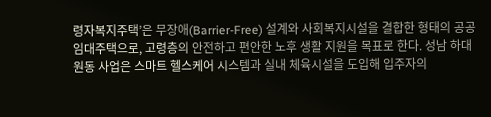령자복지주택’은 무장애(Barrier-Free) 설계와 사회복지시설을 결합한 형태의 공공임대주택으로, 고령층의 안전하고 편안한 노후 생활 지원을 목표로 한다. 성남 하대원동 사업은 스마트 헬스케어 시스템과 실내 체육시설을 도입해 입주자의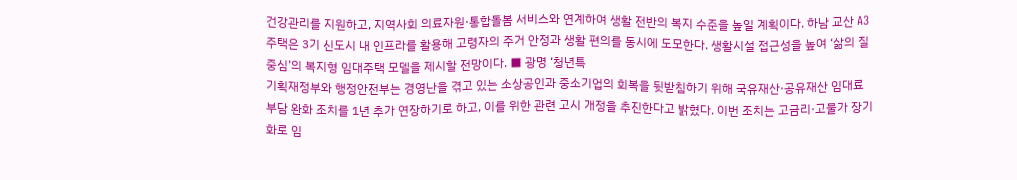건강관리를 지원하고, 지역사회 의료자원·통합돌봄 서비스와 연계하여 생활 전반의 복지 수준을 높일 계획이다. 하남 교산 A3 주택은 3기 신도시 내 인프라를 활용해 고령자의 주거 안정과 생활 편의를 동시에 도모한다. 생활시설 접근성을 높여 ‘삶의 질 중심’의 복지형 임대주택 모델을 제시할 전망이다. ■ 광명 ‘청년특
기획재정부와 행정안전부는 경영난을 겪고 있는 소상공인과 중소기업의 회복을 뒷받침하기 위해 국유재산·공유재산 임대료 부담 완화 조치를 1년 추가 연장하기로 하고, 이를 위한 관련 고시 개정을 추진한다고 밝혔다. 이번 조치는 고금리·고물가 장기화로 임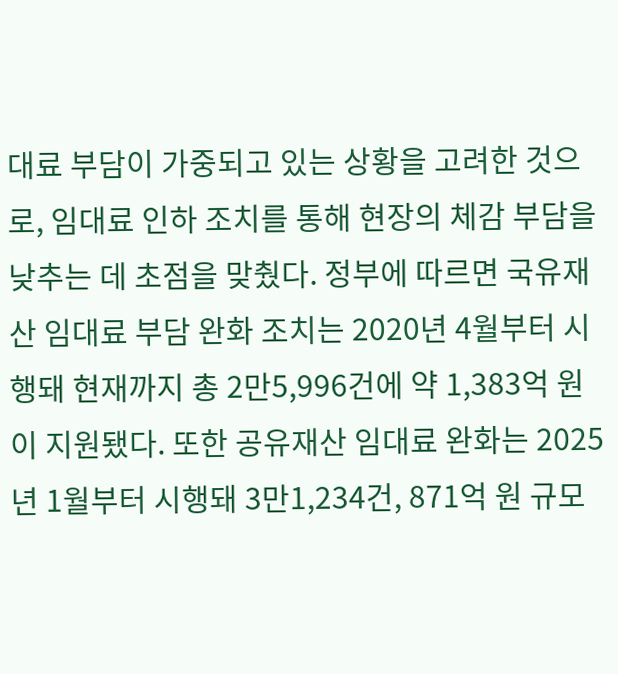대료 부담이 가중되고 있는 상황을 고려한 것으로, 임대료 인하 조치를 통해 현장의 체감 부담을 낮추는 데 초점을 맞췄다. 정부에 따르면 국유재산 임대료 부담 완화 조치는 2020년 4월부터 시행돼 현재까지 총 2만5,996건에 약 1,383억 원이 지원됐다. 또한 공유재산 임대료 완화는 2025년 1월부터 시행돼 3만1,234건, 871억 원 규모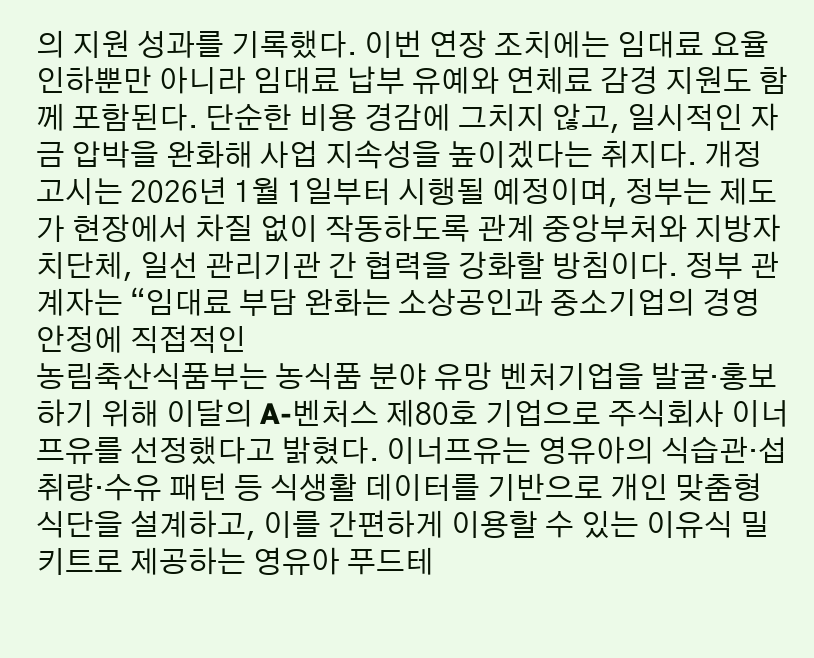의 지원 성과를 기록했다. 이번 연장 조치에는 임대료 요율 인하뿐만 아니라 임대료 납부 유예와 연체료 감경 지원도 함께 포함된다. 단순한 비용 경감에 그치지 않고, 일시적인 자금 압박을 완화해 사업 지속성을 높이겠다는 취지다. 개정 고시는 2026년 1월 1일부터 시행될 예정이며, 정부는 제도가 현장에서 차질 없이 작동하도록 관계 중앙부처와 지방자치단체, 일선 관리기관 간 협력을 강화할 방침이다. 정부 관계자는 “임대료 부담 완화는 소상공인과 중소기업의 경영 안정에 직접적인
농림축산식품부는 농식품 분야 유망 벤처기업을 발굴·홍보하기 위해 이달의 A-벤처스 제80호 기업으로 주식회사 이너프유를 선정했다고 밝혔다. 이너프유는 영유아의 식습관·섭취량·수유 패턴 등 식생활 데이터를 기반으로 개인 맞춤형 식단을 설계하고, 이를 간편하게 이용할 수 있는 이유식 밀키트로 제공하는 영유아 푸드테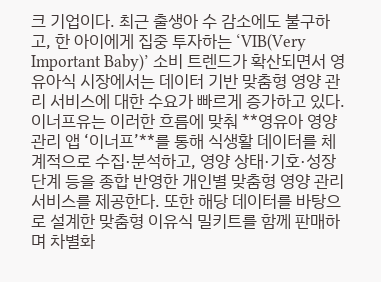크 기업이다. 최근 출생아 수 감소에도 불구하고, 한 아이에게 집중 투자하는 ‘VIB(Very Important Baby)’ 소비 트렌드가 확산되면서 영유아식 시장에서는 데이터 기반 맞춤형 영양 관리 서비스에 대한 수요가 빠르게 증가하고 있다. 이너프유는 이러한 흐름에 맞춰 **영유아 영양 관리 앱 ‘이너프’**를 통해 식생활 데이터를 체계적으로 수집·분석하고, 영양 상태·기호·성장 단계 등을 종합 반영한 개인별 맞춤형 영양 관리 서비스를 제공한다. 또한 해당 데이터를 바탕으로 설계한 맞춤형 이유식 밀키트를 함께 판매하며 차별화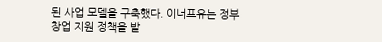된 사업 모델을 구축했다. 이너프유는 정부 창업 지원 정책을 발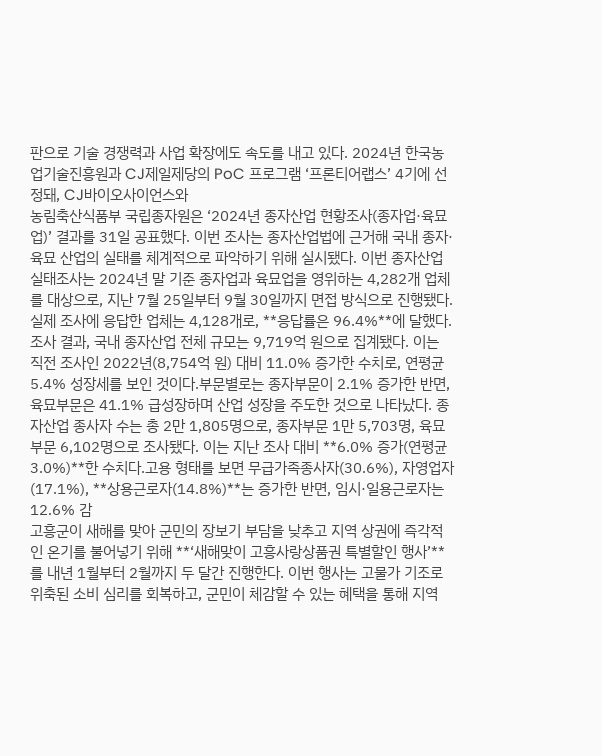판으로 기술 경쟁력과 사업 확장에도 속도를 내고 있다. 2024년 한국농업기술진흥원과 CJ제일제당의 PoC 프로그램 ‘프론티어랩스’ 4기에 선정돼, CJ바이오사이언스와
농림축산식품부 국립종자원은 ‘2024년 종자산업 현황조사(종자업·육묘업)’ 결과를 31일 공표했다. 이번 조사는 종자산업법에 근거해 국내 종자·육묘 산업의 실태를 체계적으로 파악하기 위해 실시됐다. 이번 종자산업 실태조사는 2024년 말 기준 종자업과 육묘업을 영위하는 4,282개 업체를 대상으로, 지난 7월 25일부터 9월 30일까지 면접 방식으로 진행됐다. 실제 조사에 응답한 업체는 4,128개로, **응답률은 96.4%**에 달했다. 조사 결과, 국내 종자산업 전체 규모는 9,719억 원으로 집계됐다. 이는 직전 조사인 2022년(8,754억 원) 대비 11.0% 증가한 수치로, 연평균 5.4% 성장세를 보인 것이다.부문별로는 종자부문이 2.1% 증가한 반면, 육묘부문은 41.1% 급성장하며 산업 성장을 주도한 것으로 나타났다. 종자산업 종사자 수는 총 2만 1,805명으로, 종자부문 1만 5,703명, 육묘부문 6,102명으로 조사됐다. 이는 지난 조사 대비 **6.0% 증가(연평균 3.0%)**한 수치다.고용 형태를 보면 무급가족종사자(30.6%), 자영업자(17.1%), **상용근로자(14.8%)**는 증가한 반면, 임시·일용근로자는 12.6% 감
고흥군이 새해를 맞아 군민의 장보기 부담을 낮추고 지역 상권에 즉각적인 온기를 불어넣기 위해 **‘새해맞이 고흥사랑상품권 특별할인 행사’**를 내년 1월부터 2월까지 두 달간 진행한다. 이번 행사는 고물가 기조로 위축된 소비 심리를 회복하고, 군민이 체감할 수 있는 혜택을 통해 지역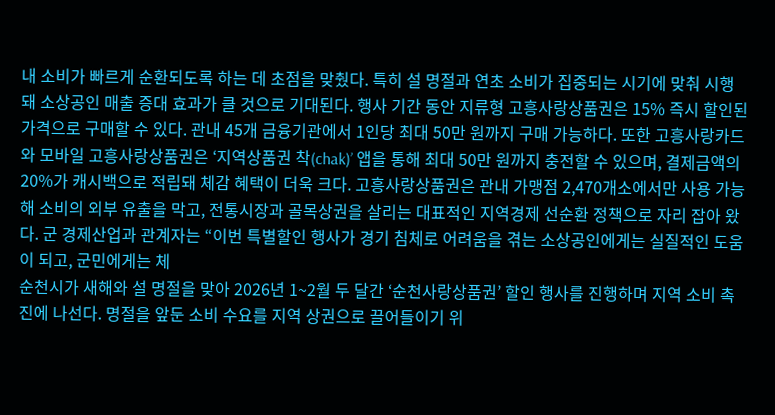내 소비가 빠르게 순환되도록 하는 데 초점을 맞췄다. 특히 설 명절과 연초 소비가 집중되는 시기에 맞춰 시행돼 소상공인 매출 증대 효과가 클 것으로 기대된다. 행사 기간 동안 지류형 고흥사랑상품권은 15% 즉시 할인된 가격으로 구매할 수 있다. 관내 45개 금융기관에서 1인당 최대 50만 원까지 구매 가능하다. 또한 고흥사랑카드와 모바일 고흥사랑상품권은 ‘지역상품권 착(chak)’ 앱을 통해 최대 50만 원까지 충전할 수 있으며, 결제금액의 20%가 캐시백으로 적립돼 체감 혜택이 더욱 크다. 고흥사랑상품권은 관내 가맹점 2,470개소에서만 사용 가능해 소비의 외부 유출을 막고, 전통시장과 골목상권을 살리는 대표적인 지역경제 선순환 정책으로 자리 잡아 왔다. 군 경제산업과 관계자는 “이번 특별할인 행사가 경기 침체로 어려움을 겪는 소상공인에게는 실질적인 도움이 되고, 군민에게는 체
순천시가 새해와 설 명절을 맞아 2026년 1~2월 두 달간 ‘순천사랑상품권’ 할인 행사를 진행하며 지역 소비 촉진에 나선다. 명절을 앞둔 소비 수요를 지역 상권으로 끌어들이기 위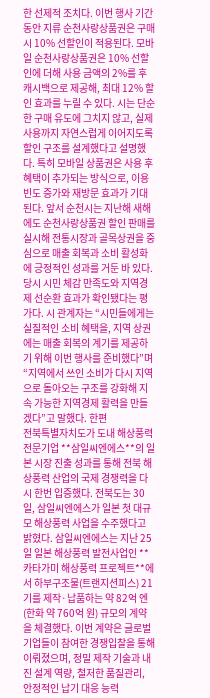한 선제적 조치다. 이번 행사 기간 동안 지류 순천사랑상품권은 구매 시 10% 선할인이 적용된다. 모바일 순천사랑상품권은 10% 선할인에 더해 사용 금액의 2%를 후캐시백으로 제공해, 최대 12% 할인 효과를 누릴 수 있다. 시는 단순한 구매 유도에 그치지 않고, 실제 사용까지 자연스럽게 이어지도록 할인 구조를 설계했다고 설명했다. 특히 모바일 상품권은 사용 후 혜택이 추가되는 방식으로, 이용 빈도 증가와 재방문 효과가 기대된다. 앞서 순천시는 지난해 새해에도 순천사랑상품권 할인 판매를 실시해 전통시장과 골목상권을 중심으로 매출 회복과 소비 활성화에 긍정적인 성과를 거둔 바 있다. 당시 시민 체감 만족도와 지역경제 선순환 효과가 확인됐다는 평가다. 시 관계자는 “시민들에게는 실질적인 소비 혜택을, 지역 상권에는 매출 회복의 계기를 제공하기 위해 이번 행사를 준비했다”며 “지역에서 쓰인 소비가 다시 지역으로 돌아오는 구조를 강화해 지속 가능한 지역경제 활력을 만들겠다”고 말했다. 한편
전북특별자치도가 도내 해상풍력 전문기업 **삼일씨엔에스**의 일본 시장 진출 성과를 통해 전북 해상풍력 산업의 국제 경쟁력을 다시 한번 입증했다. 전북도는 30일, 삼일씨엔에스가 일본 첫 대규모 해상풍력 사업을 수주했다고 밝혔다. 삼일씨엔에스는 지난 25일 일본 해상풍력 발전사업인 **카타가미 해상풍력 프로젝트**에서 하부구조물(트랜지션피스) 21기를 제작·납품하는 약 82억 엔(한화 약 760억 원) 규모의 계약을 체결했다. 이번 계약은 글로벌 기업들이 참여한 경쟁입찰을 통해 이뤄졌으며, 정밀 제작 기술과 내진 설계 역량, 철저한 품질관리, 안정적인 납기 대응 능력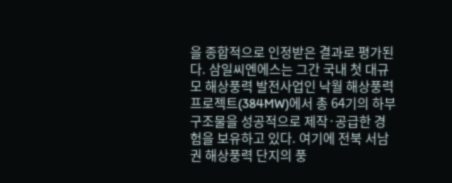을 종합적으로 인정받은 결과로 평가된다. 삼일씨엔에스는 그간 국내 첫 대규모 해상풍력 발전사업인 낙월 해상풍력 프로젝트(384MW)에서 총 64기의 하부구조물을 성공적으로 제작·공급한 경험을 보유하고 있다. 여기에 전북 서남권 해상풍력 단지의 풍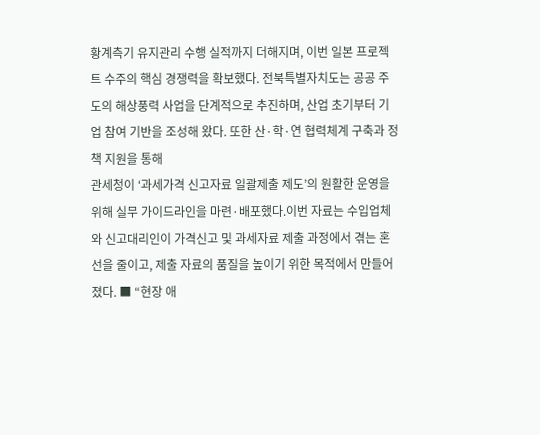황계측기 유지관리 수행 실적까지 더해지며, 이번 일본 프로젝트 수주의 핵심 경쟁력을 확보했다. 전북특별자치도는 공공 주도의 해상풍력 사업을 단계적으로 추진하며, 산업 초기부터 기업 참여 기반을 조성해 왔다. 또한 산·학·연 협력체계 구축과 정책 지원을 통해
관세청이 ‘과세가격 신고자료 일괄제출 제도’의 원활한 운영을 위해 실무 가이드라인을 마련·배포했다.이번 자료는 수입업체와 신고대리인이 가격신고 및 과세자료 제출 과정에서 겪는 혼선을 줄이고, 제출 자료의 품질을 높이기 위한 목적에서 만들어졌다. ■ “현장 애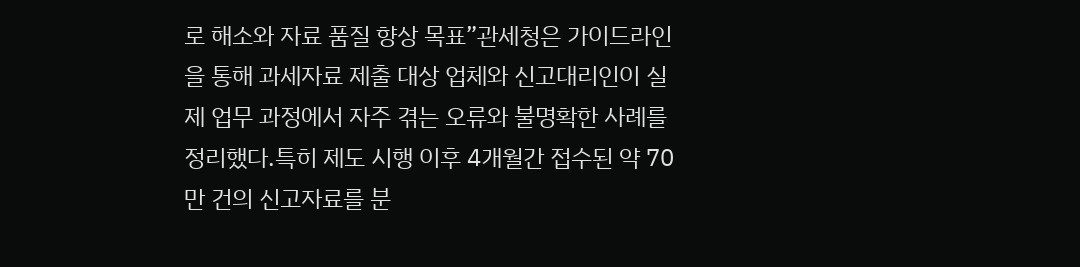로 해소와 자료 품질 향상 목표”관세청은 가이드라인을 통해 과세자료 제출 대상 업체와 신고대리인이 실제 업무 과정에서 자주 겪는 오류와 불명확한 사례를 정리했다.특히 제도 시행 이후 4개월간 접수된 약 70만 건의 신고자료를 분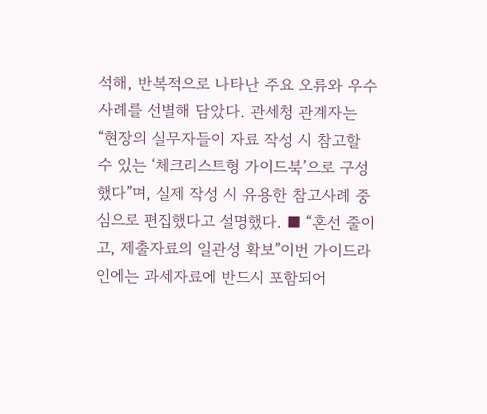석해, 반복적으로 나타난 주요 오류와 우수 사례를 선별해 담았다. 관세청 관계자는 “현장의 실무자들이 자료 작성 시 참고할 수 있는 ‘체크리스트형 가이드북’으로 구성했다”며, 실제 작성 시 유용한 참고사례 중심으로 편집했다고 설명했다. ■ “혼선 줄이고, 제출자료의 일관성 확보”이번 가이드라인에는 과세자료에 반드시 포함되어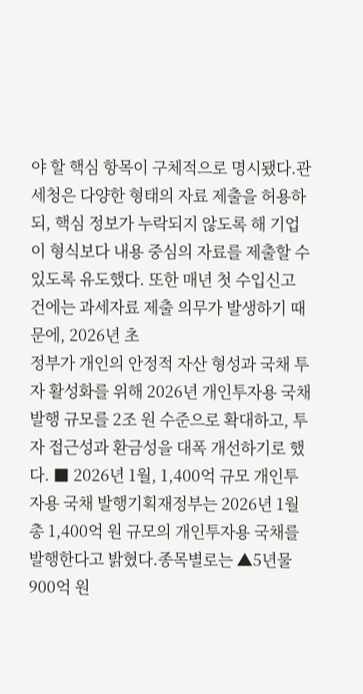야 할 핵심 항목이 구체적으로 명시됐다.관세청은 다양한 형태의 자료 제출을 허용하되, 핵심 정보가 누락되지 않도록 해 기업이 형식보다 내용 중심의 자료를 제출할 수 있도록 유도했다. 또한 매년 첫 수입신고 건에는 과세자료 제출 의무가 발생하기 때문에, 2026년 초
정부가 개인의 안정적 자산 형성과 국채 투자 활성화를 위해 2026년 개인투자용 국채 발행 규모를 2조 원 수준으로 확대하고, 투자 접근성과 환금성을 대폭 개선하기로 했다. ■ 2026년 1월, 1,400억 규모 개인투자용 국채 발행기획재정부는 2026년 1월 총 1,400억 원 규모의 개인투자용 국채를 발행한다고 밝혔다.종목별로는 ▲5년물 900억 원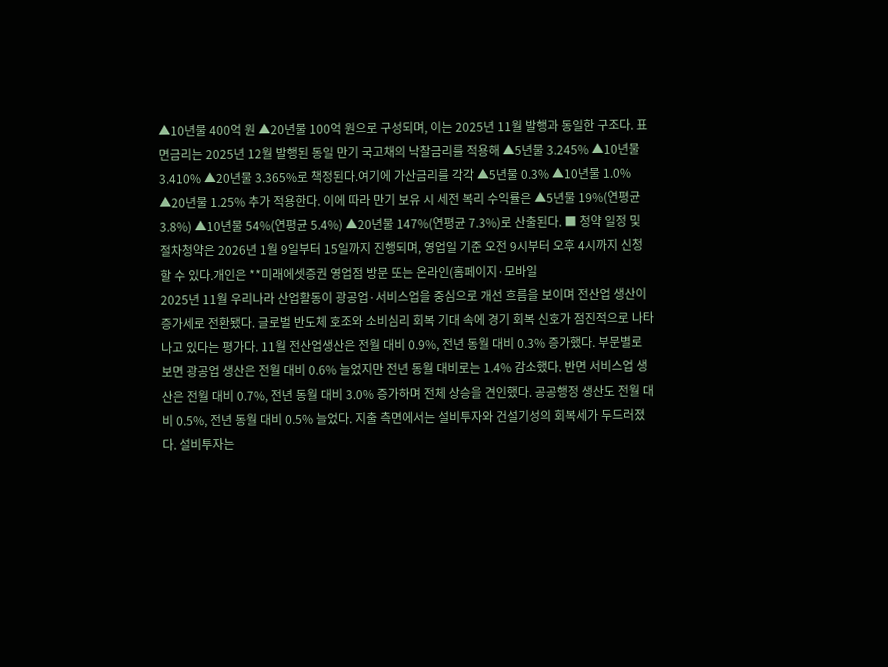▲10년물 400억 원 ▲20년물 100억 원으로 구성되며, 이는 2025년 11월 발행과 동일한 구조다. 표면금리는 2025년 12월 발행된 동일 만기 국고채의 낙찰금리를 적용해 ▲5년물 3.245% ▲10년물 3.410% ▲20년물 3.365%로 책정된다.여기에 가산금리를 각각 ▲5년물 0.3% ▲10년물 1.0% ▲20년물 1.25% 추가 적용한다. 이에 따라 만기 보유 시 세전 복리 수익률은 ▲5년물 19%(연평균 3.8%) ▲10년물 54%(연평균 5.4%) ▲20년물 147%(연평균 7.3%)로 산출된다. ■ 청약 일정 및 절차청약은 2026년 1월 9일부터 15일까지 진행되며, 영업일 기준 오전 9시부터 오후 4시까지 신청할 수 있다.개인은 **미래에셋증권 영업점 방문 또는 온라인(홈페이지·모바일
2025년 11월 우리나라 산업활동이 광공업·서비스업을 중심으로 개선 흐름을 보이며 전산업 생산이 증가세로 전환됐다. 글로벌 반도체 호조와 소비심리 회복 기대 속에 경기 회복 신호가 점진적으로 나타나고 있다는 평가다. 11월 전산업생산은 전월 대비 0.9%, 전년 동월 대비 0.3% 증가했다. 부문별로 보면 광공업 생산은 전월 대비 0.6% 늘었지만 전년 동월 대비로는 1.4% 감소했다. 반면 서비스업 생산은 전월 대비 0.7%, 전년 동월 대비 3.0% 증가하며 전체 상승을 견인했다. 공공행정 생산도 전월 대비 0.5%, 전년 동월 대비 0.5% 늘었다. 지출 측면에서는 설비투자와 건설기성의 회복세가 두드러졌다. 설비투자는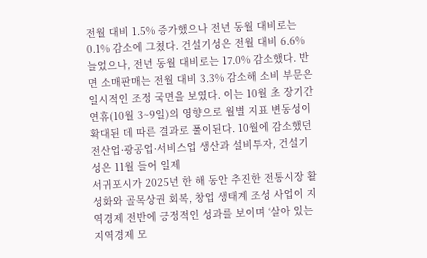전월 대비 1.5% 증가했으나 전년 동월 대비로는 0.1% 감소에 그쳤다. 건설기성은 전월 대비 6.6% 늘었으나, 전년 동월 대비로는 17.0% 감소했다. 반면 소매판매는 전월 대비 3.3% 감소해 소비 부문은 일시적인 조정 국면을 보였다. 이는 10월 초 장기간 연휴(10월 3~9일)의 영향으로 월별 지표 변동성이 확대된 데 따른 결과로 풀이된다. 10월에 감소했던 전산업·광공업·서비스업 생산과 설비투자, 건설기성은 11월 들어 일제
서귀포시가 2025년 한 해 동안 추진한 전통시장 활성화와 골목상권 회복, 창업 생태계 조성 사업이 지역경제 전반에 긍정적인 성과를 보이며 ‘살아 있는 지역경제 모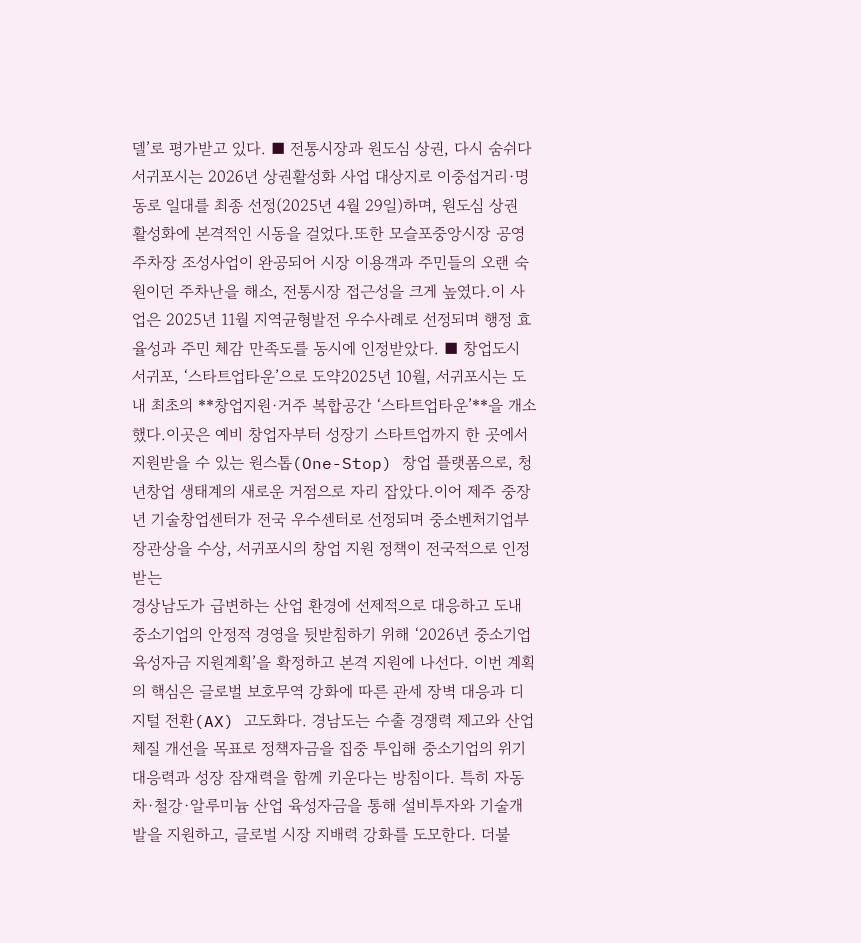델’로 평가받고 있다. ■ 전통시장과 원도심 상권, 다시 숨쉬다서귀포시는 2026년 상권활성화 사업 대상지로 이중섭거리·명동로 일대를 최종 선정(2025년 4월 29일)하며, 원도심 상권 활성화에 본격적인 시동을 걸었다.또한 모슬포중앙시장 공영주차장 조성사업이 완공되어 시장 이용객과 주민들의 오랜 숙원이던 주차난을 해소, 전통시장 접근성을 크게 높였다.이 사업은 2025년 11월 지역균형발전 우수사례로 선정되며 행정 효율성과 주민 체감 만족도를 동시에 인정받았다. ■ 창업도시 서귀포, ‘스타트업타운’으로 도약2025년 10월, 서귀포시는 도내 최초의 **창업지원·거주 복합공간 ‘스타트업타운’**을 개소했다.이곳은 예비 창업자부터 성장기 스타트업까지 한 곳에서 지원받을 수 있는 원스톱(One-Stop) 창업 플랫폼으로, 청년창업 생태계의 새로운 거점으로 자리 잡았다.이어 제주 중장년 기술창업센터가 전국 우수센터로 선정되며 중소벤처기업부 장관상을 수상, 서귀포시의 창업 지원 정책이 전국적으로 인정받는
경상남도가 급변하는 산업 환경에 선제적으로 대응하고 도내 중소기업의 안정적 경영을 뒷받침하기 위해 ‘2026년 중소기업 육성자금 지원계획’을 확정하고 본격 지원에 나선다. 이번 계획의 핵심은 글로벌 보호무역 강화에 따른 관세 장벽 대응과 디지털 전환(AX) 고도화다. 경남도는 수출 경쟁력 제고와 산업 체질 개선을 목표로 정책자금을 집중 투입해 중소기업의 위기 대응력과 성장 잠재력을 함께 키운다는 방침이다. 특히 자동차·철강·알루미늄 산업 육성자금을 통해 설비투자와 기술개발을 지원하고, 글로벌 시장 지배력 강화를 도모한다. 더불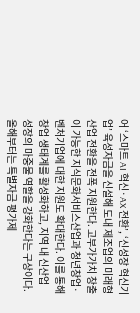어 ‘스마트 AI 혁신·AX 전환’, ‘신성장 혁신기업’ 육성자금을 신설해 도내 제조업의 미래형 산업 전환을 전폭 지원한다. 고부가가치 창출이 가능한 지식문화서비스산업과 청년창업·벤처기업에 대한 지원도 확대한다. 이를 통해 창업 생태계를 활성화하고, 지역 내 신산업 성장의 마중물 역할을 강화한다는 구상이다. 올해부터는 특별자금 평가제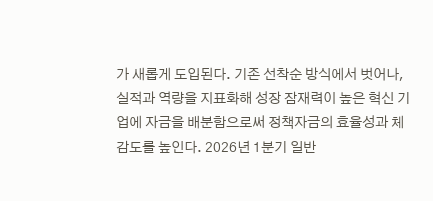가 새롭게 도입된다. 기존 선착순 방식에서 벗어나, 실적과 역량을 지표화해 성장 잠재력이 높은 혁신 기업에 자금을 배분함으로써 정책자금의 효율성과 체감도를 높인다. 2026년 1분기 일반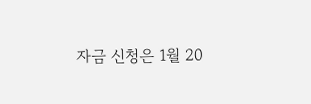자금 신청은 1월 20